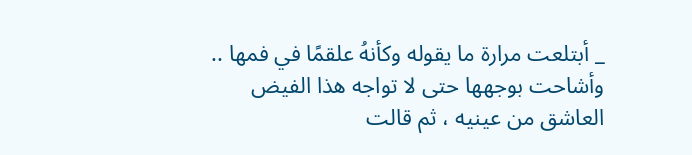_ أبتلعت مرارة ما يقوله وكأنهُ علقمًا في فمها .. وأشاحت بوجهها حتى لا تواجه هذا الفيض العاشق من عينيه ، ثم قالت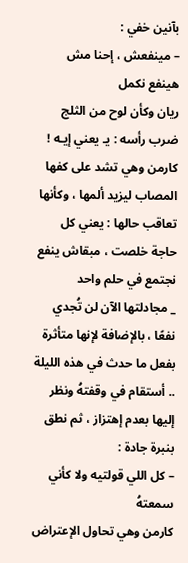بآنين خفي :
– مينفعش ، إحنا مش هينفع نكمل
ريان وكأن لوح من الثلج ضرب رأسه : يـ يعني إيـه !
كارمن وهي تشد على كفها المصاب ليزيد ألمها ، وكأنها تعاقب حالها : يعني كل حاجة خلصت ، مبقاش ينفع نجتمع في حلم واحد
_ مجادلتها الآن لن تُجدي نفعًا ، بالإضافة لإنها متأثرة بفعل ما حدث في هذه الليلة .. أستقام في وقفتهُ ونظر إليها بعدم إهتزاز ، ثم نطق بنبرة جادة :
– كل اللي قولتيه ولا كأني سمعتهُ
كارمن وهي تحاول الإعتراض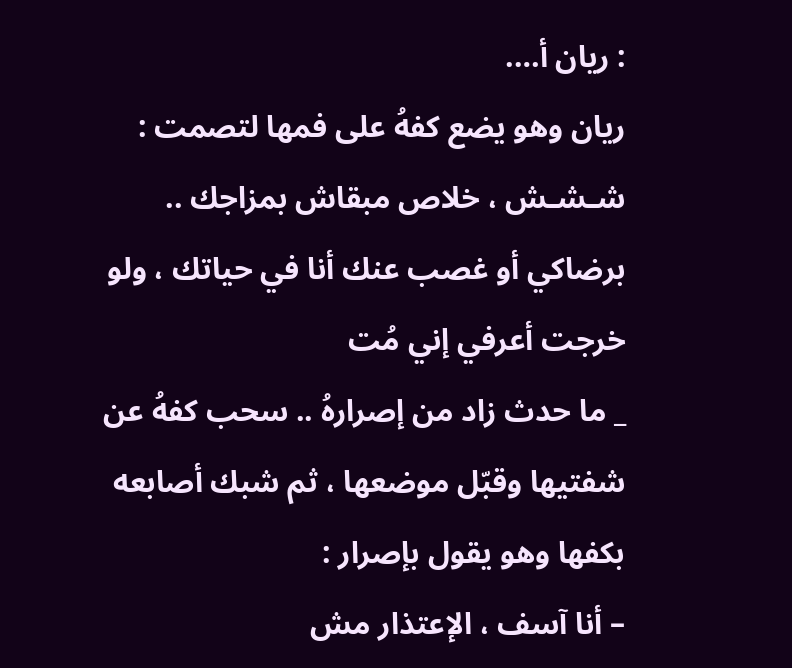: ريان أ….
ريان وهو يضع كفهُ على فمها لتصمت : شـشـش ، خلاص مبقاش بمزاجك .. برضاكي أو غصب عنك أنا في حياتك ، ولو خرجت أعرفي إني مُت
_ ما حدث زاد من إصرارهُ .. سحب كفهُ عن شفتيها وقبّل موضعها ، ثم شبك أصابعه بكفها وهو يقول بإصرار :
– أنا آسف ، الإعتذار مش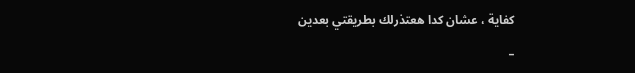كفاية ، عشان كدا هعتذرلك بطريقتي بعدين
_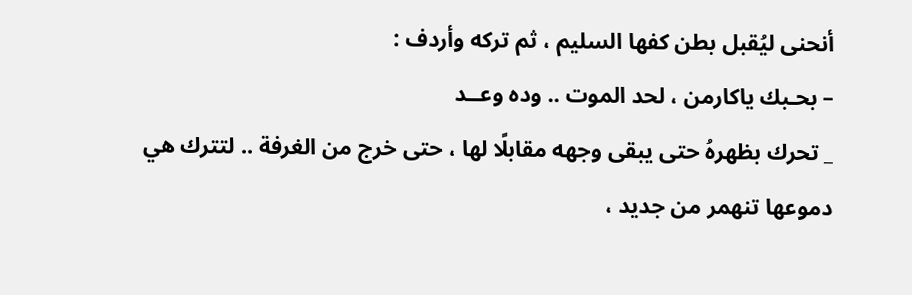أنحنى ليُقبل بطن كفها السليم ، ثم تركه وأردف :
– بحـبك ياكارمن ، لحد الموت .. وده وعــد
_ تحرك بظهرهُ حتى يبقى وجهه مقابلًا لها ، حتى خرج من الغرفة .. لتترك هي دموعها تنهمر من جديد ،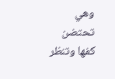وهي تحتضن كفها وتنظر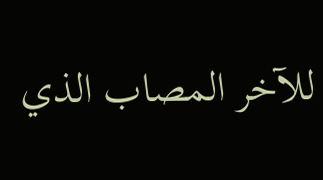للآخر المصاب الذي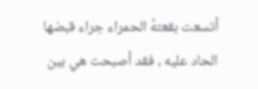أتسعت بقعتهُ الحمراء جراء قبضها الحاد عليه ، فقد أصبحت هي بين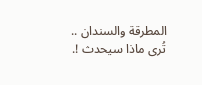المطرقة والسندان .. تُرى ماذا سيحدث !.